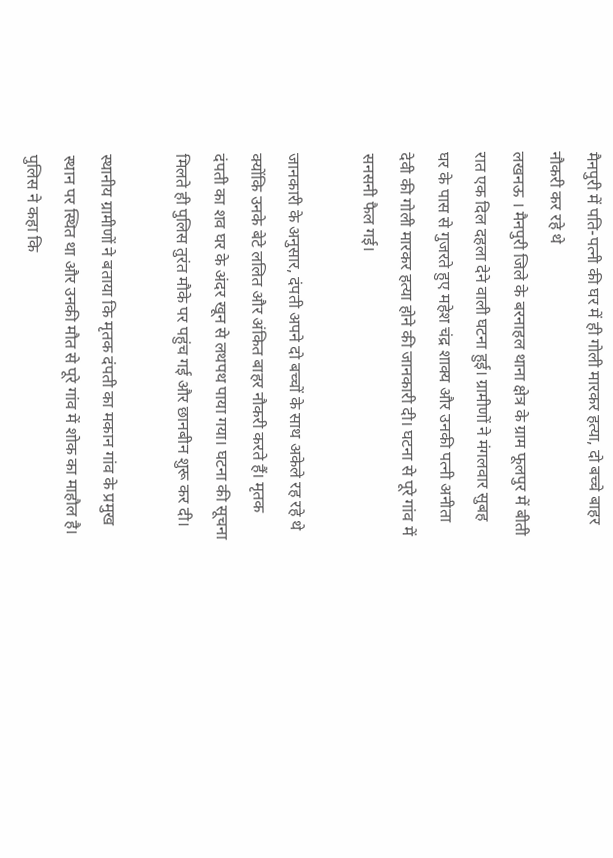मैनपुरी में पति-पत्नी की घर में ही गोली मारकर हत्या, दो बच्चे बाहर नौकरी कर रहे थे
लखनऊ । मैनपुरी जिले के बरनाहल थाना क्षेत्र के ग्राम फूलपुर में बीती रात एक दिल दहला देने वाली घटना हुई। ग्रामीणों ने मंगलवार सुबह घर के पास से गुजरते हुए महेश चंद्र शाक्य और उनकी पत्नी अनीता देवी की गोली मारकर हत्या होने की जानकारी दी। घटना से पूरे गांव में सनसनी फैल गई।

जानकारी के अनुसार, दंपती अपने दो बच्चों के साथ अकेले रह रहे थे क्योंकि उनके बेटे ललित और अंकित बाहर नौकरी करते हैं। मृतक दंपती का शव घर के अंदर खून से लथपथ पाया गया। घटना की सूचना मिलते ही पुलिस तुरंत मौके पर पहुंच गई और छानबीन शुरू कर दी।

स्थानीय ग्रामीणों ने बताया कि मृतक दंपती का मकान गांव के प्रमुख स्थान पर स्थित था और उनकी मौत से पूरे गांव में शोक का माहौल है। पुलिस ने कहा कि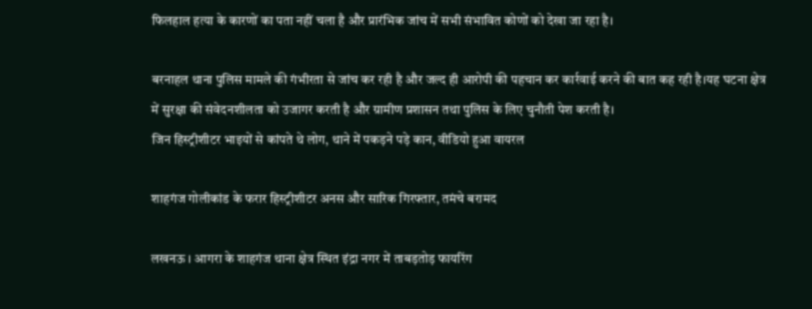फिलहाल हत्या के कारणों का पता नहीं चला है और प्रारंभिक जांच में सभी संभावित कोणों को देखा जा रहा है।

बरनाहल थाना पुलिस मामले की गंभीरता से जांच कर रही है और जल्द ही आरोपी की पहचान कर कार्रवाई करने की बात कह रही है।यह घटना क्षेत्र में सुरक्षा की संवेदनशीलता को उजागर करती है और ग्रामीण प्रशासन तथा पुलिस के लिए चुनौती पेश करती है।
जिन हिस्ट्रीशीटर भाइयों से कांपते थे लोग, थाने में पकड़ने पड़े कान, वीडियो हुआ वायरल

शाहगंज गोलीकांड के फरार हिस्ट्रीशीटर अनस और सारिक गिरफ्तार, तमंचे बरामद

लखनऊ । आगरा के शाहगंज थाना क्षेत्र स्थित इंद्रा नगर में ताबड़तोड़ फायरिंग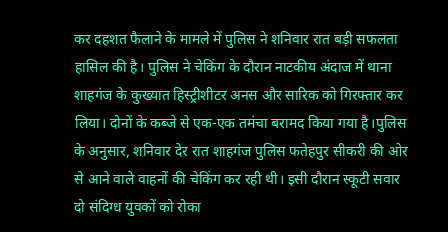कर दहशत फैलाने के मामले में पुलिस ने शनिवार रात बड़ी सफलता हासिल की है। पुलिस ने चेकिंग के दौरान नाटकीय अंदाज में थाना शाहगंज के कुख्यात हिस्ट्रीशीटर अनस और सारिक को गिरफ्तार कर लिया। दोनों के कब्जे से एक-एक तमंचा बरामद किया गया है।पुलिस के अनुसार, शनिवार देर रात शाहगंज पुलिस फतेहपुर सीकरी की ओर से आने वाले वाहनों की चेकिंग कर रही थी। इसी दौरान स्कूटी सवार दो संदिग्ध युवकों को रोका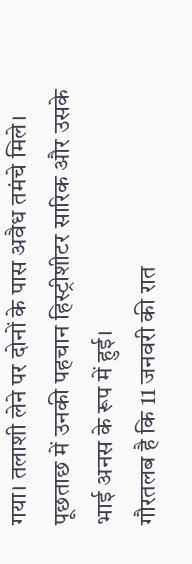गया। तलाशी लेने पर दोनों के पास अवैध तमंचे मिले। पूछताछ में उनकी पहचान हिस्ट्रीशीटर सारिक और उसके भाई अनस के रूप में हुई।
गौरतलब है कि 11 जनवरी की रात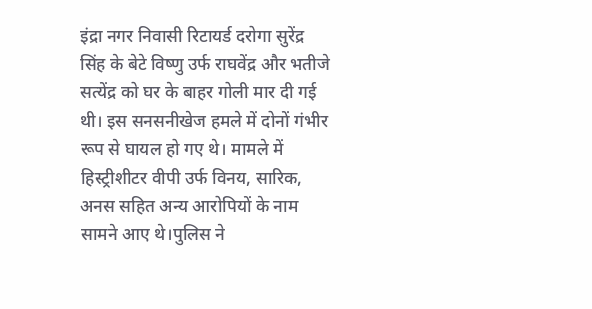इंद्रा नगर निवासी रिटायर्ड दरोगा सुरेंद्र सिंह के बेटे विष्णु उर्फ राघवेंद्र और भतीजे सत्येंद्र को घर के बाहर गोली मार दी गई थी। इस सनसनीखेज हमले में दोनों गंभीर रूप से घायल हो गए थे। मामले में हिस्ट्रीशीटर वीपी उर्फ विनय, सारिक, अनस सहित अन्य आरोपियों के नाम सामने आए थे।पुलिस ने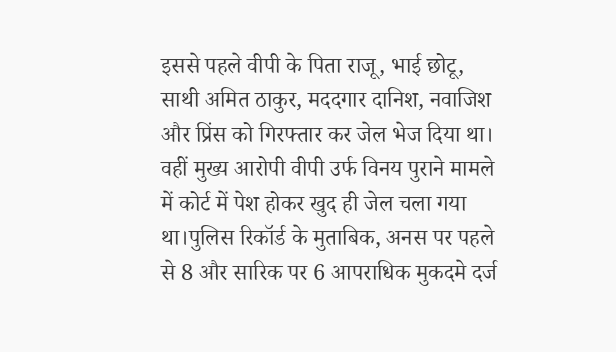इससे पहले वीपी के पिता राजू, भाई छोटू, साथी अमित ठाकुर, मददगार दानिश, नवाजिश और प्रिंस को गिरफ्तार कर जेल भेज दिया था। वहीं मुख्य आरोपी वीपी उर्फ विनय पुराने मामले में कोर्ट में पेश होकर खुद ही जेल चला गया था।पुलिस रिकॉर्ड के मुताबिक, अनस पर पहले से 8 और सारिक पर 6 आपराधिक मुकदमे दर्ज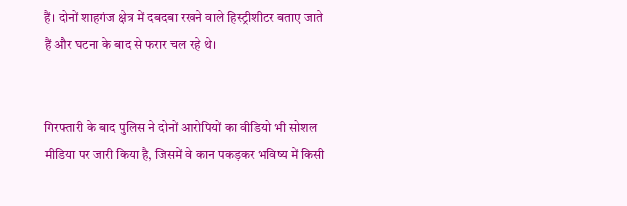हैं। दोनों शाहगंज क्षेत्र में दबदबा रखने वाले हिस्ट्रीशीटर बताए जाते हैं और घटना के बाद से फरार चल रहे थे।


गिरफ्तारी के बाद पुलिस ने दोनों आरोपियों का वीडियो भी सोशल मीडिया पर जारी किया है, जिसमें वे कान पकड़कर भविष्य में किसी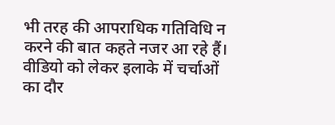भी तरह की आपराधिक गतिविधि न करने की बात कहते नजर आ रहे हैं। वीडियो को लेकर इलाके में चर्चाओं का दौर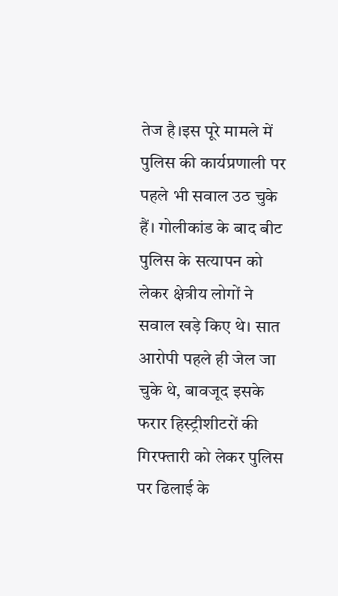तेज है।इस पूरे मामले में पुलिस की कार्यप्रणाली पर पहले भी सवाल उठ चुके हैं। गोलीकांड के बाद बीट पुलिस के सत्यापन को लेकर क्षेत्रीय लोगों ने सवाल खड़े किए थे। सात आरोपी पहले ही जेल जा चुके थे, बावजूद इसके फरार हिस्ट्रीशीटरों की गिरफ्तारी को लेकर पुलिस पर ढिलाई के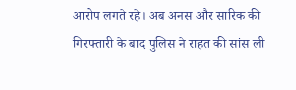आरोप लगते रहे। अब अनस और सारिक की गिरफ्तारी के बाद पुलिस ने राहत की सांस ली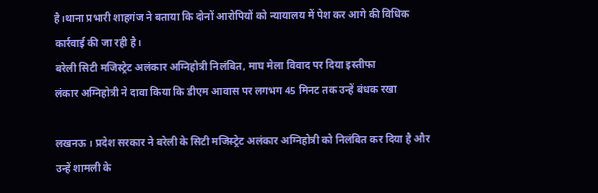है।थाना प्रभारी शाहगंज ने बताया कि दोनों आरोपियों को न्यायालय में पेश कर आगे की विधिक कार्रवाई की जा रही है।
बरेली सिटी मजिस्ट्रेट अलंकार अग्निहोत्री निलंबित, माघ मेला विवाद पर दिया इस्तीफा
लंकार अग्निहोत्री ने दावा किया कि डीएम आवास पर लगभग 45 मिनट तक उन्हें बंधक रखा

लखनऊ । प्रदेश सरकार ने बरेली के सिटी मजिस्ट्रेट अलंकार अग्निहोत्री को निलंबित कर दिया है और उन्हें शामली के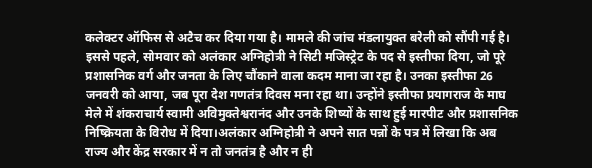कलेक्टर ऑफिस से अटैच कर दिया गया है। मामले की जांच मंडलायुक्त बरेली को सौंपी गई है।
इससे पहले, सोमवार को अलंकार अग्निहोत्री ने सिटी मजिस्ट्रेट के पद से इस्तीफा दिया, जो पूरे प्रशासनिक वर्ग और जनता के लिए चौंकाने वाला कदम माना जा रहा है। उनका इस्तीफा 26 जनवरी को आया, जब पूरा देश गणतंत्र दिवस मना रहा था। उन्होंने इस्तीफा प्रयागराज के माघ मेले में शंकराचार्य स्वामी अविमुक्तेश्वरानंद और उनके शिष्यों के साथ हुई मारपीट और प्रशासनिक निष्क्रियता के विरोध में दिया।अलंकार अग्निहोत्री ने अपने सात पन्नों के पत्र में लिखा कि अब राज्य और केंद्र सरकार में न तो जनतंत्र है और न ही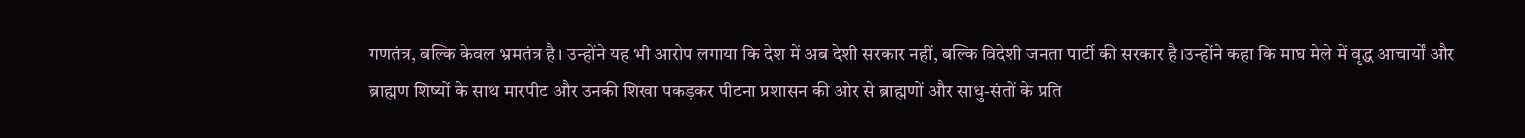गणतंत्र, बल्कि केवल भ्रमतंत्र है। उन्होंने यह भी आरोप लगाया कि देश में अब देशी सरकार नहीं, बल्कि विदेशी जनता पार्टी की सरकार है।उन्होंने कहा कि माघ मेले में वृद्ध आचार्यों और ब्राह्मण शिष्यों के साथ मारपीट और उनकी शिखा पकड़कर पीटना प्रशासन की ओर से ब्राह्मणों और साधु-संतों के प्रति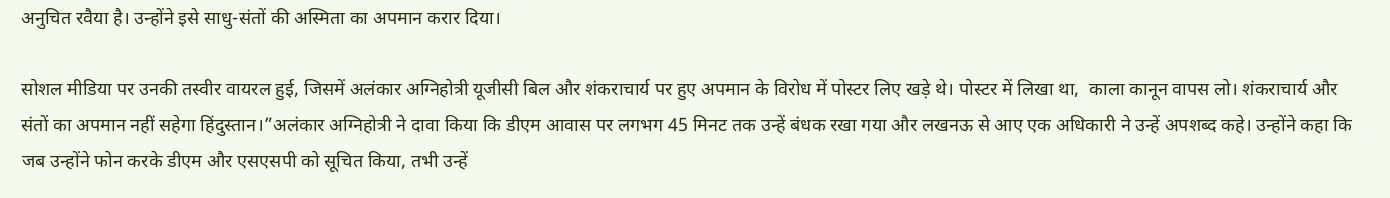अनुचित रवैया है। उन्होंने इसे साधु-संतों की अस्मिता का अपमान करार दिया।

सोशल मीडिया पर उनकी तस्वीर वायरल हुई, जिसमें अलंकार अग्निहोत्री यूजीसी बिल और शंकराचार्य पर हुए अपमान के विरोध में पोस्टर लिए खड़े थे। पोस्टर में लिखा था,  काला कानून वापस लो। शंकराचार्य और संतों का अपमान नहीं सहेगा हिंदुस्तान।”अलंकार अग्निहोत्री ने दावा किया कि डीएम आवास पर लगभग 45 मिनट तक उन्हें बंधक रखा गया और लखनऊ से आए एक अधिकारी ने उन्हें अपशब्द कहे। उन्होंने कहा कि जब उन्होंने फोन करके डीएम और एसएसपी को सूचित किया, तभी उन्हें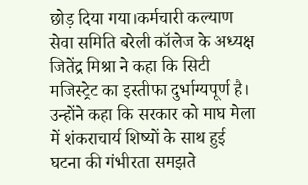छोड़ दिया गया।कर्मचारी कल्याण सेवा समिति बरेली कॉलेज के अध्यक्ष जितेंद्र मिश्रा ने कहा कि सिटी मजिस्ट्रेट का इस्तीफा दुर्भाग्यपूर्ण है। उन्होंने कहा कि सरकार को माघ मेला में शंकराचार्य शिष्यों के साथ हुई घटना की गंभीरता समझते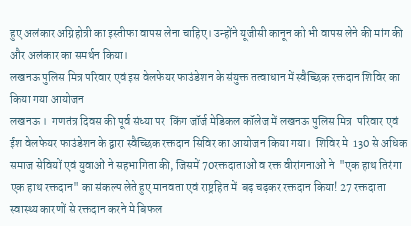हुए अलंकार अग्निहोत्री का इस्तीफा वापस लेना चाहिए। उन्होंने यूजीसी कानून को भी वापस लेने की मांग की और अलंकार का समर्थन किया।
लखनऊ पुलिस मित्र परिवार एवं इस वेलफेयर फाउंडेशन के संयुक्त तत्वाधान में स्वैच्छिक रक्तदान शिविर का किया गया आयोजन
लखनऊ ।  गणतंत्र दिवस की पूर्व संध्या पर  किंग जॉर्ज मेडिकल कॉलेज में लखनऊ पुलिस मित्र  परिवार एवं ईश वेलफेयर फाउंडेशन के द्वारा स्वैच्छिक रक्तदान सिविर का आयोजन किया गया।  शिविर मे  130 से अधिक समाज सेवियों एवं युवाओं ने सहभागिता की, जिसमें 70रक्तदाताओं व रक्त वीरांगनाओं ने  "एक हाथ तिरंगा एक हाथ रक्तदान" का संकल्प लेते हुए मानवता एवं राष्ट्रहित में  बढ़ चढ़कर रक्तदान किया! 27 रक्तदाता स्वास्थ्य कारणों से रक्तदान करने मे बिफल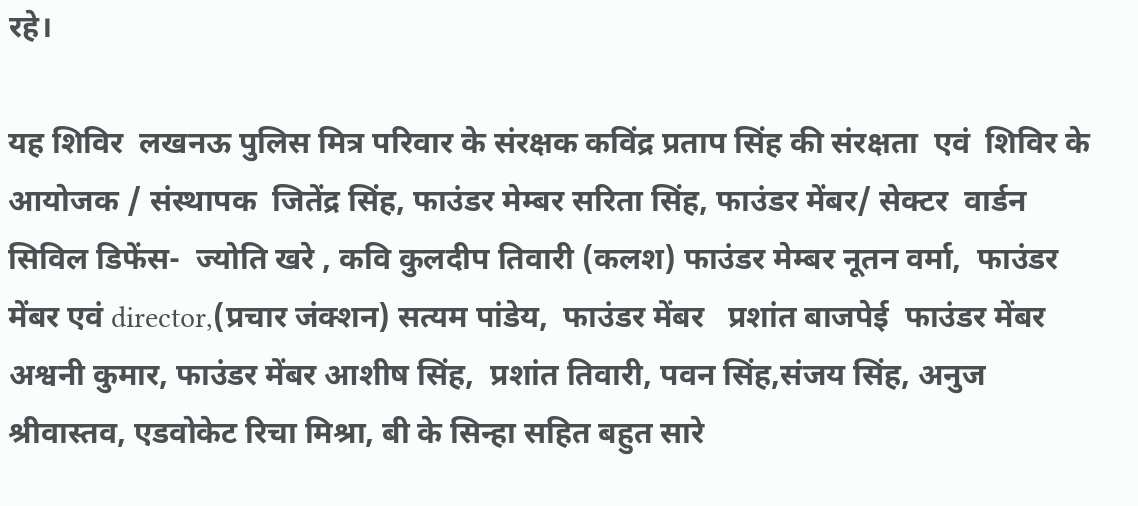रहे।

यह शिविर  लखनऊ पुलिस मित्र परिवार के संरक्षक कविंद्र प्रताप सिंह की संरक्षता  एवं  शिविर के आयोजक / संस्थापक  जितेंद्र सिंह, फाउंडर मेम्बर सरिता सिंह, फाउंडर मेंबर/ सेक्टर  वार्डन सिविल डिफेंस-  ज्योति खरे , कवि कुलदीप तिवारी (कलश) फाउंडर मेम्बर नूतन वर्मा,  फाउंडर मेंबर एवं director,(प्रचार जंक्शन) सत्यम पांडेय,  फाउंडर मेंबर   प्रशांत बाजपेई  फाउंडर मेंबर अश्वनी कुमार, फाउंडर मेंबर आशीष सिंह,  प्रशांत तिवारी, पवन सिंह,संजय सिंह, अनुज श्रीवास्तव, एडवोकेट रिचा मिश्रा, बी के सिन्हा सहित बहुत सारे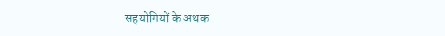सहयोगियों के अथक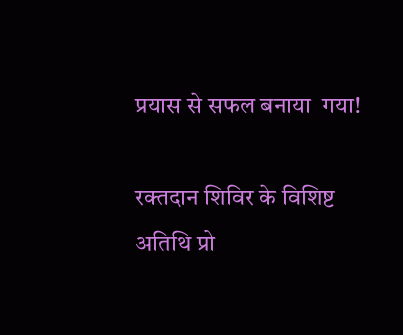प्रयास से सफल बनाया  गया!

रक्तदान शिविर के विशिष्ट अतिथि प्रो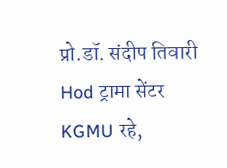प्रो.डॉ. संदीप तिवारी Hod ट्रामा सेंटर  KGMU रहे,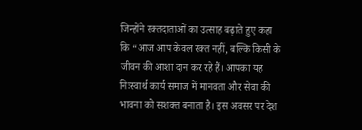जिन्होंने रक्तदाताओं का उत्साह बढ़ाते हुए कहा कि “आज आप केवल रक्त नहीं, बल्कि किसी के जीवन की आशा दान कर रहे हैं। आपका यह निःस्वार्थ कार्य समाज में मानवता और सेवा की भावना को सशक्त बनाता है। इस अवसर पर देश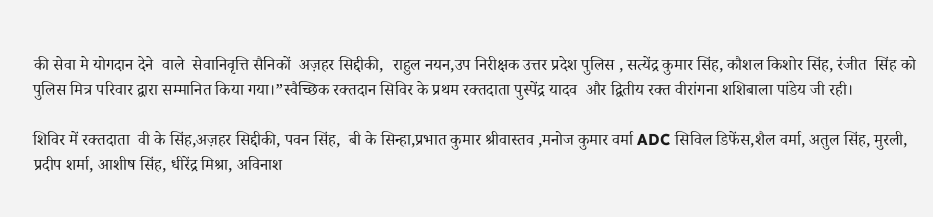की सेवा मे योगदान देने  वाले  सेवानिवृत्ति सैनिकों  अज़हर सिद्दीकी,  राहुल नयन,उप निरीक्षक उत्तर प्रदेश पुलिस , सत्येंद्र कुमार सिंह, कौशल किशोर सिंह, रंजीत  सिंह को  पुलिस मित्र परिवार द्वारा सम्मानित किया गया।”स्वैच्छिक रक्तदान सिविर के प्रथम रक्तदाता पुस्पेंद्र यादव  और द्वितीय रक्त वीरांगना शशिबाला पांडेय जी रही।

शिविर में रक्तदाता  वी के सिंह,अज़हर सिद्दीकी, पवन सिंह,  बी के सिन्हा,प्रभात कुमार श्रीवास्तव ,मनोज कुमार वर्मा ADC सिविल डिफेंस,शैल वर्मा, अतुल सिंह, मुरली, प्रदीप शर्मा, आशीष सिंह, धीरेंद्र मिश्रा, अविनाश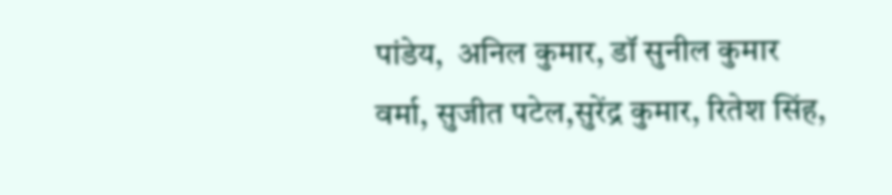पांडेय,  अनिल कुमार, डॉ सुनील कुमार वर्मा, सुजीत पटेल,सुरेंद्र कुमार, रितेश सिंह,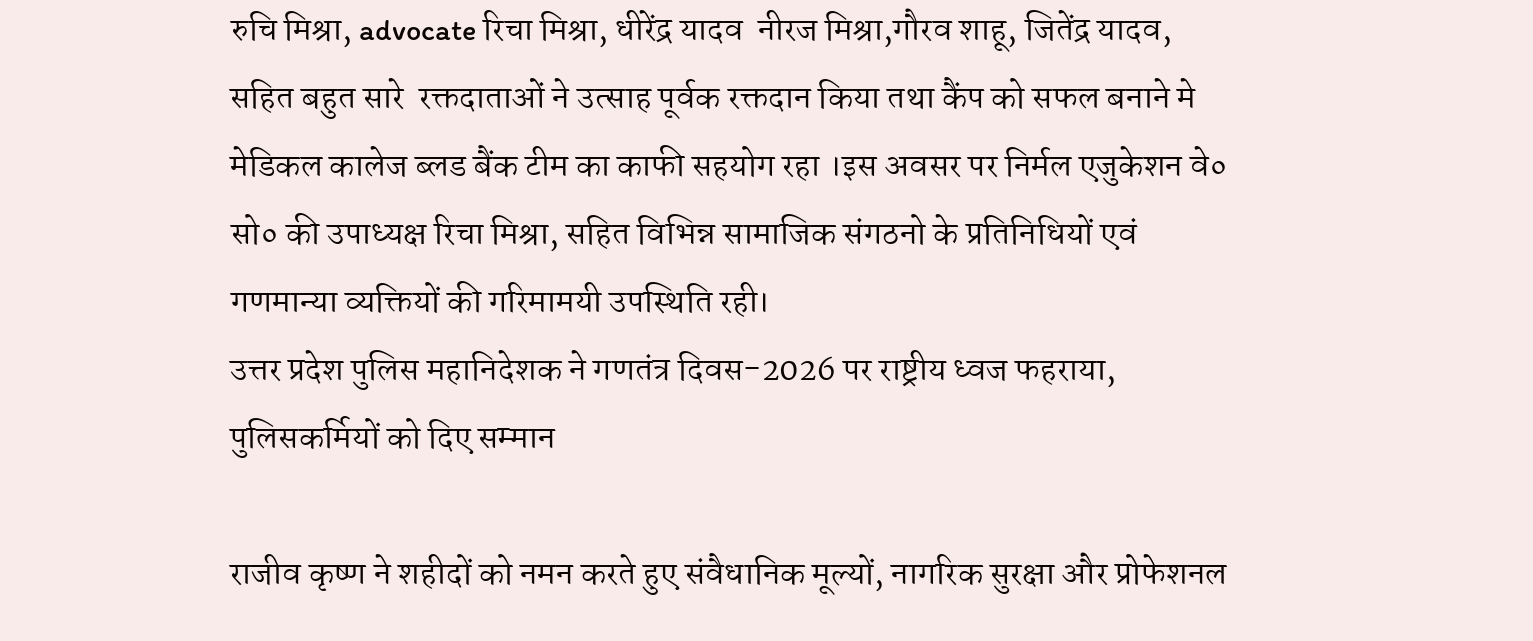रुचि मिश्रा, advocate रिचा मिश्रा, धीरेंद्र यादव  नीरज मिश्रा,गौरव शाहू, जितेंद्र यादव, सहित बहुत सारे  रक्तदाताओं ने उत्साह पूर्वक रक्तदान किया तथा कैंप को सफल बनाने मे  मेडिकल कालेज ब्लड बैंक टीम का काफी सहयोग रहा ।इस अवसर पर निर्मल एजुकेशन वे० सो० की उपाध्यक्ष रिचा मिश्रा, सहित विभिन्न सामाजिक संगठनो के प्रतिनिधियों एवं  गणमान्या व्यक्तियों की गरिमामयी उपस्थिति रही।
उत्तर प्रदेश पुलिस महानिदेशक ने गणतंत्र दिवस-2026 पर राष्ट्रीय ध्वज फहराया, पुलिसकर्मियों को दिए सम्मान

राजीव कृष्ण ने शहीदों को नमन करते हुए संवैधानिक मूल्यों, नागरिक सुरक्षा और प्रोफेशनल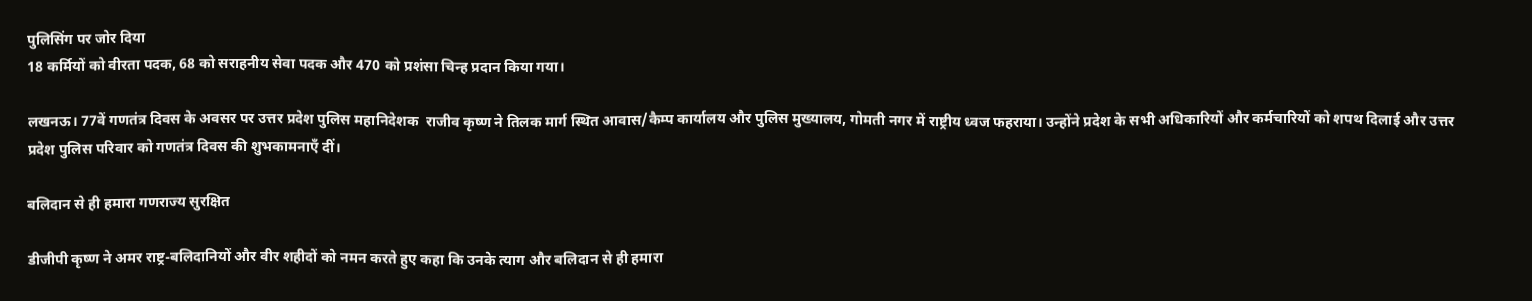पुलिसिंग पर जोर दिया
18 कर्मियों को वीरता पदक, 68 को सराहनीय सेवा पदक और 470 को प्रशंसा चिन्ह प्रदान किया गया।

लखनऊ। 77वें गणतंत्र दिवस के अवसर पर उत्तर प्रदेश पुलिस महानिदेशक  राजीव कृष्ण ने तिलक मार्ग स्थित आवास/कैम्प कार्यालय और पुलिस मुख्यालय, गोमती नगर में राष्ट्रीय ध्वज फहराया। उन्होंने प्रदेश के सभी अधिकारियों और कर्मचारियों को शपथ दिलाई और उत्तर प्रदेश पुलिस परिवार को गणतंत्र दिवस की शुभकामनाएँ दीं।

बलिदान से ही हमारा गणराज्य सुरक्षित

डीजीपी कृष्ण ने अमर राष्ट्र-बलिदानियों और वीर शहीदों को नमन करते हुए कहा कि उनके त्याग और बलिदान से ही हमारा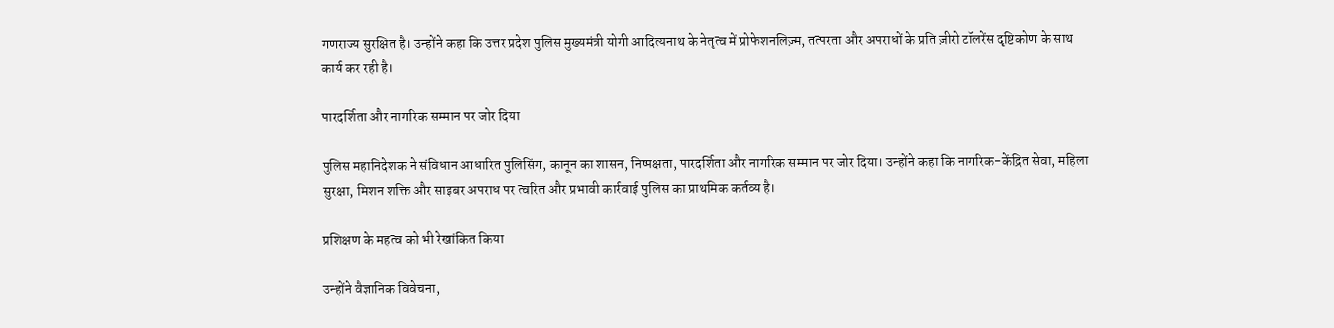गणराज्य सुरक्षित है। उन्होंने कहा कि उत्तर प्रदेश पुलिस मुख्यमंत्री योगी आदित्यनाथ के नेतृत्व में प्रोफेशनलिज़्म, तत्परता और अपराधों के प्रति ज़ीरो टॉलरेंस दृष्टिकोण के साथ कार्य कर रही है।

पारदर्शिता और नागरिक सम्मान पर जोर दिया

पुलिस महानिदेशक ने संविधान आधारित पुलिसिंग, कानून का शासन, निष्पक्षता, पारदर्शिता और नागरिक सम्मान पर जोर दिया। उन्होंने कहा कि नागरिक-केंद्रित सेवा, महिला सुरक्षा, मिशन शक्ति और साइबर अपराध पर त्वरित और प्रभावी कार्रवाई पुलिस का प्राथमिक कर्तव्य है।

प्रशिक्षण के महत्व को भी रेखांकित किया

उन्होंने वैज्ञानिक विवेचना,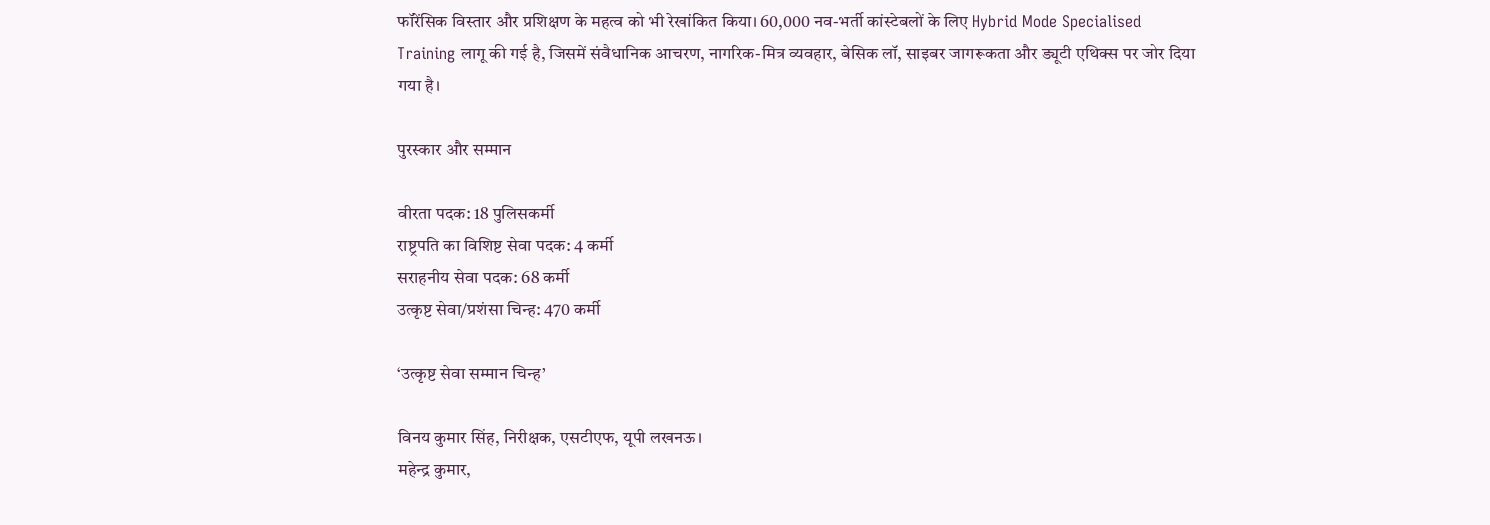फॉरेंसिक विस्तार और प्रशिक्षण के महत्व को भी रेखांकित किया। 60,000 नव-भर्ती कांस्टेबलों के लिए Hybrid Mode Specialised Training लागू की गई है, जिसमें संवैधानिक आचरण, नागरिक-मित्र व्यवहार, बेसिक लॉ, साइबर जागरूकता और ड्यूटी एथिक्स पर जोर दिया गया है।

पुरस्कार और सम्मान

वीरता पदक: 18 पुलिसकर्मी
राष्ट्रपति का विशिष्ट सेवा पदक: 4 कर्मी
सराहनीय सेवा पदक: 68 कर्मी
उत्कृष्ट सेवा/प्रशंसा चिन्ह: 470 कर्मी

‘उत्कृष्ट सेवा सम्मान चिन्ह’

विनय कुमार सिंह, निरीक्षक, एसटीएफ, यूपी लखनऊ।
महेन्द्र कुमार,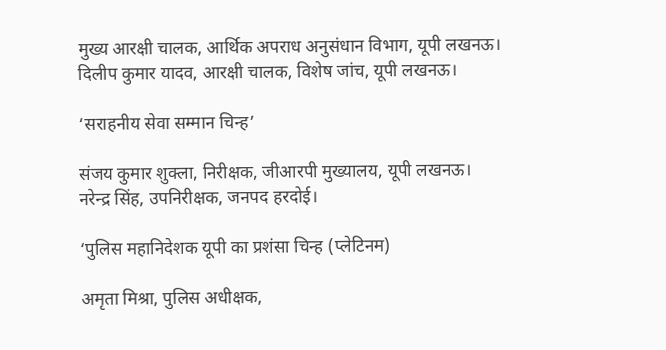मुख्य आरक्षी चालक, आर्थिक अपराध अनुसंधान विभाग, यूपी लखनऊ।
दिलीप कुमार यादव, आरक्षी चालक, विशेष जांच, यूपी लखनऊ।

‘सराहनीय सेवा सम्मान चिन्ह’

संजय कुमार शुक्ला, निरीक्षक, जीआरपी मुख्यालय, यूपी लखनऊ।
नरेन्द्र सिंह, उपनिरीक्षक, जनपद हरदोई।

‘पुलिस महानिदेशक यूपी का प्रशंसा चिन्ह (प्लेटिनम)

अमृता मिश्रा, पुलिस अधीक्षक,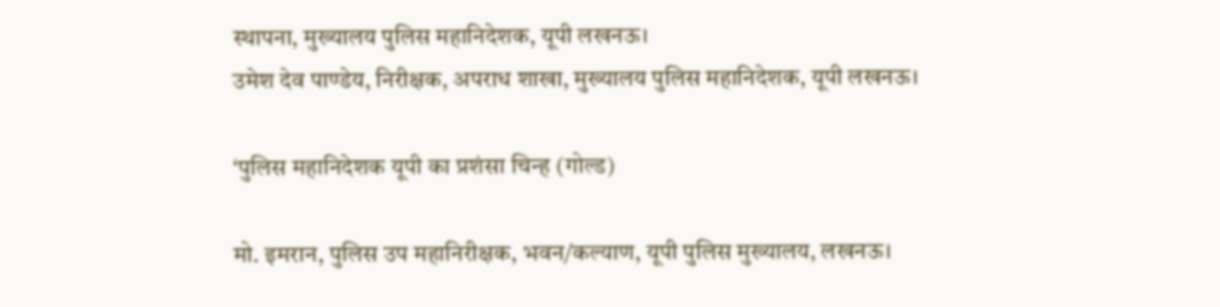स्थापना, मुख्यालय पुलिस महानिदेशक, यूपी लखनऊ।
उमेश देव पाण्डेय, निरीक्षक, अपराध शाखा, मुख्यालय पुलिस महानिदेशक, यूपी लखनऊ।

‘पुलिस महानिदेशक यूपी का प्रशंसा चिन्ह (गोल्ड)

मो. इमरान, पुलिस उप महानिरीक्षक, भवन/कल्याण, यूपी पुलिस मुख्यालय, लखनऊ।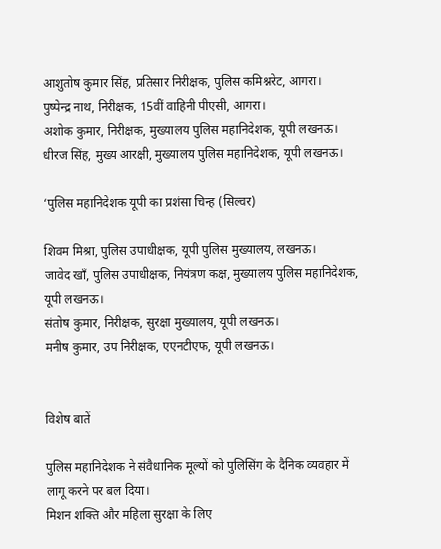आशुतोष कुमार सिंह, प्रतिसार निरीक्षक, पुलिस कमिश्नरेट, आगरा।
पुष्पेन्द्र नाथ, निरीक्षक, 15वीं वाहिनी पीएसी, आगरा।
अशोक कुमार, निरीक्षक, मुख्यालय पुलिस महानिदेशक, यूपी लखनऊ।
धीरज सिंह, मुख्य आरक्षी, मुख्यालय पुलिस महानिदेशक, यूपी लखनऊ।

‘पुलिस महानिदेशक यूपी का प्रशंसा चिन्ह (सिल्वर)

शिवम मिश्रा, पुलिस उपाधीक्षक, यूपी पुलिस मुख्यालय, लखनऊ।
जावेद खॉं, पुलिस उपाधीक्षक, नियंत्रण कक्ष, मुख्यालय पुलिस महानिदेशक, यूपी लखनऊ।
संतोष कुमार, निरीक्षक, सुरक्षा मुख्यालय, यूपी लखनऊ।
मनीष कुमार, उप निरीक्षक, एएनटीएफ, यूपी लखनऊ।


विशेष बातें

पुलिस महानिदेशक ने संवैधानिक मूल्यों को पुलिसिंग के दैनिक व्यवहार में लागू करने पर बल दिया।
मिशन शक्ति और महिला सुरक्षा के लिए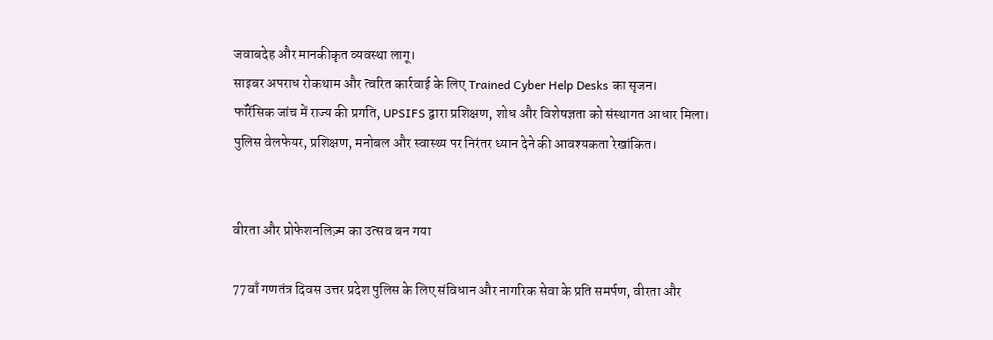जवाबदेह और मानकीकृत व्यवस्था लागू।
साइबर अपराध रोकथाम और त्वरित कार्रवाई के लिए Trained Cyber Help Desks का सृजन।
फॉरेंसिक जांच में राज्य की प्रगति, UPSIFS द्वारा प्रशिक्षण, शोध और विशेषज्ञता को संस्थागत आधार मिला।
पुलिस वेलफेयर, प्रशिक्षण, मनोबल और स्वास्थ्य पर निरंतर ध्यान देने की आवश्यकता रेखांकित।


वीरता और प्रोफेशनलिज़्म का उत्सव बन गया

77वाँ गणतंत्र दिवस उत्तर प्रदेश पुलिस के लिए संविधान और नागरिक सेवा के प्रति समर्पण, वीरता और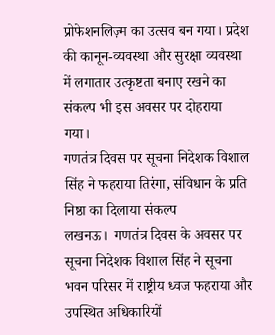प्रोफेशनलिज़्म का उत्सव बन गया। प्रदेश की कानून-व्यवस्था और सुरक्षा व्यवस्था में लगातार उत्कृष्टता बनाए रखने का संकल्प भी इस अवसर पर दोहराया गया।
गणतंत्र दिवस पर सूचना निदेशक विशाल सिंह ने फहराया तिरंगा, संविधान के प्रति निष्ठा का दिलाया संकल्प
लखनऊ।  गणतंत्र दिवस के अवसर पर सूचना निदेशक विशाल सिंह ने सूचना भवन परिसर में राष्ट्रीय ध्वज फहराया और उपस्थित अधिकारियों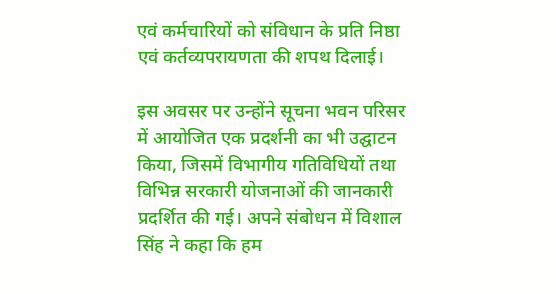एवं कर्मचारियों को संविधान के प्रति निष्ठा एवं कर्तव्यपरायणता की शपथ दिलाई।

इस अवसर पर उन्होंने सूचना भवन परिसर में आयोजित एक प्रदर्शनी का भी उद्घाटन किया, जिसमें विभागीय गतिविधियों तथा विभिन्न सरकारी योजनाओं की जानकारी प्रदर्शित की गई। अपने संबोधन में विशाल सिंह ने कहा कि हम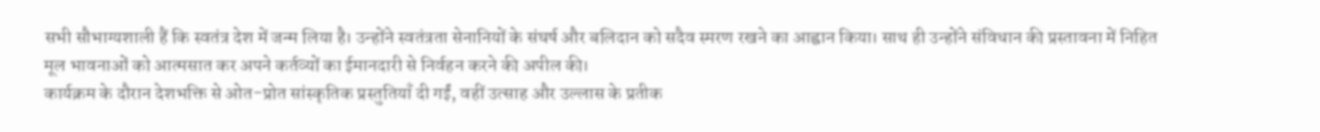सभी सौभाग्यशाली हैं कि स्वतंत्र देश में जन्म लिया है। उन्होंने स्वतंत्रता सेनानियों के संघर्ष और बलिदान को सदैव स्मरण रखने का आह्वान किया। साथ ही उन्होंने संविधान की प्रस्तावना में निहित मूल भावनाओं को आत्मसात कर अपने कर्तव्यों का ईमानदारी से निर्वहन करने की अपील की।
कार्यक्रम के दौरान देशभक्ति से ओत-प्रोत सांस्कृतिक प्रस्तुतियाँ दी गईं, वहीं उत्साह और उल्लास के प्रतीक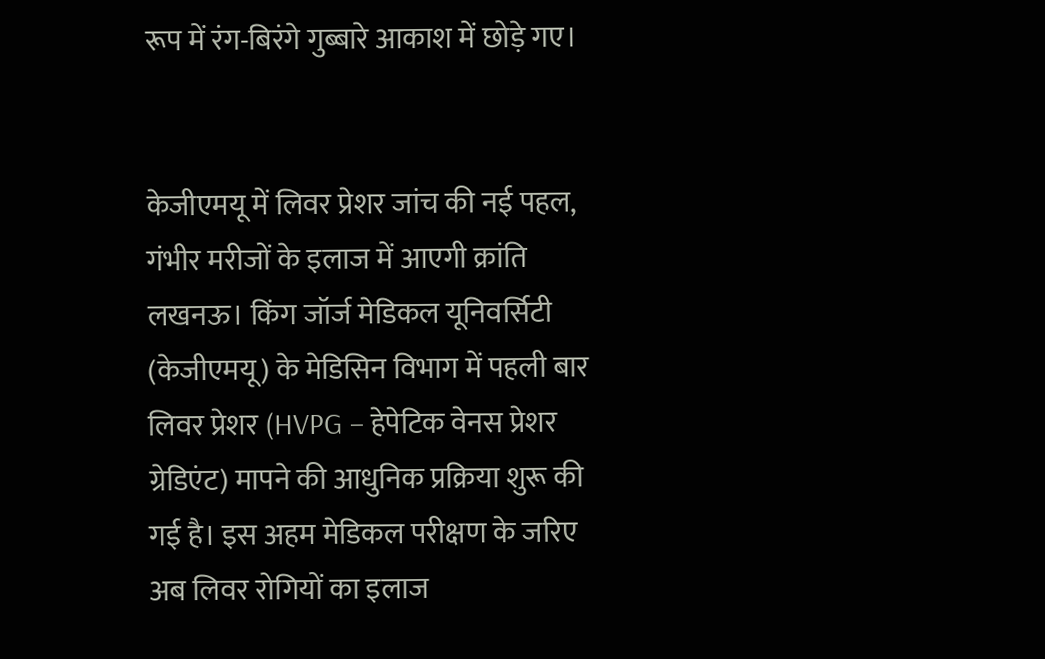रूप में रंग-बिरंगे गुब्बारे आकाश में छोड़े गए।


केजीएमयू में लिवर प्रेशर जांच की नई पहल, गंभीर मरीजों के इलाज में आएगी क्रांति
लखनऊ। किंग जॉर्ज मेडिकल यूनिवर्सिटी (केजीएमयू) के मेडिसिन विभाग में पहली बार लिवर प्रेशर (HVPG – हेपेटिक वेनस प्रेशर ग्रेडिएंट) मापने की आधुनिक प्रक्रिया शुरू की गई है। इस अहम मेडिकल परीक्षण के जरिए अब लिवर रोगियों का इलाज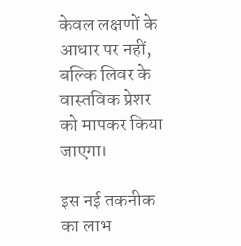केवल लक्षणों के आधार पर नहीं, बल्कि लिवर के वास्तविक प्रेशर को मापकर किया जाएगा।

इस नई तकनीक का लाभ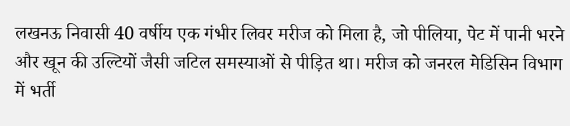लखनऊ निवासी 40 वर्षीय एक गंभीर लिवर मरीज को मिला है, जो पीलिया, पेट में पानी भरने और खून की उल्टियों जैसी जटिल समस्याओं से पीड़ित था। मरीज को जनरल मेडिसिन विभाग में भर्ती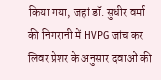किया गया, जहां डॉ. सुधीर वर्मा की निगरानी में HVPG जांच कर लिवर प्रेशर के अनुसार दवाओं की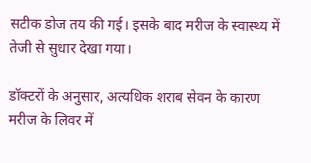सटीक डोज तय की गई। इसके बाद मरीज के स्वास्थ्य में तेजी से सुधार देखा गया।

डॉक्टरों के अनुसार, अत्यधिक शराब सेवन के कारण मरीज के लिवर में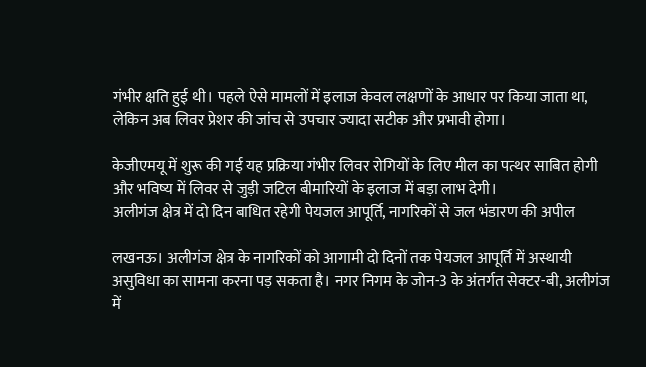गंभीर क्षति हुई थी। पहले ऐसे मामलों में इलाज केवल लक्षणों के आधार पर किया जाता था, लेकिन अब लिवर प्रेशर की जांच से उपचार ज्यादा सटीक और प्रभावी होगा।

केजीएमयू में शुरू की गई यह प्रक्रिया गंभीर लिवर रोगियों के लिए मील का पत्थर साबित होगी और भविष्य में लिवर से जुड़ी जटिल बीमारियों के इलाज में बड़ा लाभ देगी।
अलीगंज क्षेत्र में दो दिन बाधित रहेगी पेयजल आपूर्ति, नागरिकों से जल भंडारण की अपील

लखनऊ। अलीगंज क्षेत्र के नागरिकों को आगामी दो दिनों तक पेयजल आपूर्ति में अस्थायी असुविधा का सामना करना पड़ सकता है। नगर निगम के जोन-3 के अंतर्गत सेक्टर-बी, अलीगंज में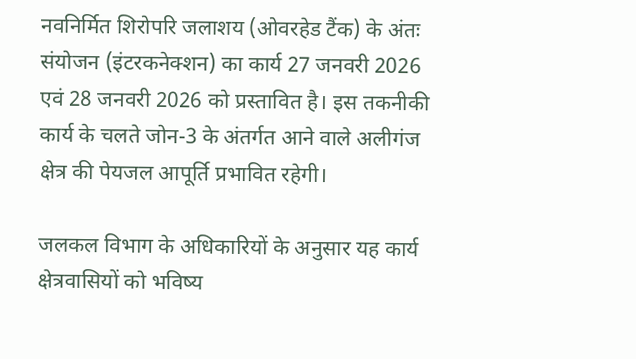नवनिर्मित शिरोपरि जलाशय (ओवरहेड टैंक) के अंतः संयोजन (इंटरकनेक्शन) का कार्य 27 जनवरी 2026 एवं 28 जनवरी 2026 को प्रस्तावित है। इस तकनीकी कार्य के चलते जोन-3 के अंतर्गत आने वाले अलीगंज क्षेत्र की पेयजल आपूर्ति प्रभावित रहेगी।

जलकल विभाग के अधिकारियों के अनुसार यह कार्य क्षेत्रवासियों को भविष्य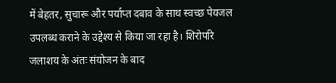में बेहतर, सुचारू और पर्याप्त दबाव के साथ स्वच्छ पेयजल उपलब्ध कराने के उद्देश्य से किया जा रहा है। शिरोपरि जलाशय के अंतः संयोजन के बाद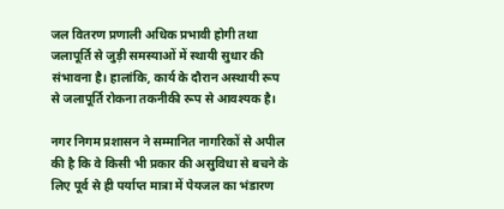जल वितरण प्रणाली अधिक प्रभावी होगी तथा जलापूर्ति से जुड़ी समस्याओं में स्थायी सुधार की संभावना है। हालांकि, कार्य के दौरान अस्थायी रूप से जलापूर्ति रोकना तकनीकी रूप से आवश्यक है।

नगर निगम प्रशासन ने सम्मानित नागरिकों से अपील की है कि वे किसी भी प्रकार की असुविधा से बचने के लिए पूर्व से ही पर्याप्त मात्रा में पेयजल का भंडारण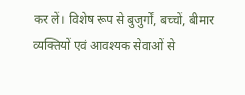कर लें। विशेष रूप से बुजुर्गों, बच्चों, बीमार व्यक्तियों एवं आवश्यक सेवाओं से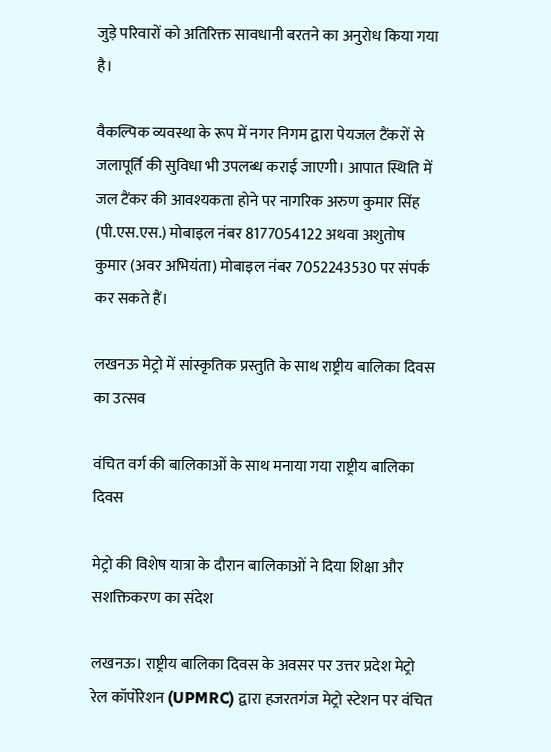जुड़े परिवारों को अतिरिक्त सावधानी बरतने का अनुरोध किया गया है।

वैकल्पिक व्यवस्था के रूप में नगर निगम द्वारा पेयजल टैंकरों से जलापूर्ति की सुविधा भी उपलब्ध कराई जाएगी। आपात स्थिति में जल टैंकर की आवश्यकता होने पर नागरिक अरुण कुमार सिंह (पी.एस.एस.) मोबाइल नंबर 8177054122 अथवा अशुतोष कुमार (अवर अभियंता) मोबाइल नंबर 7052243530 पर संपर्क कर सकते हैं।

लखनऊ मेट्रो में सांस्कृतिक प्रस्तुति के साथ राष्ट्रीय बालिका दिवस का उत्सव

वंचित वर्ग की बालिकाओं के साथ मनाया गया राष्ट्रीय बालिका दिवस

मेट्रो की विशेष यात्रा के दौरान बालिकाओं ने दिया शिक्षा और सशक्तिकरण का संदेश

लखनऊ। राष्ट्रीय बालिका दिवस के अवसर पर उत्तर प्रदेश मेट्रो रेल कॉर्पोरेशन (UPMRC) द्वारा हजरतगंज मेट्रो स्टेशन पर वंचित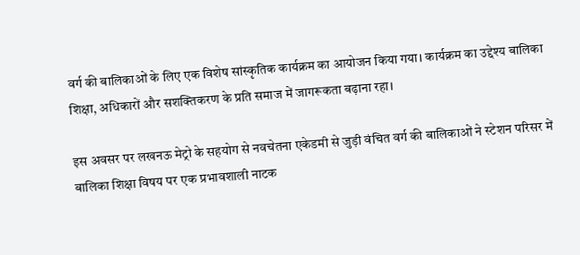वर्ग की बालिकाओं के लिए एक विशेष सांस्कृतिक कार्यक्रम का आयोजन किया गया। कार्यक्रम का उद्देश्य बालिका शिक्षा, अधिकारों और सशक्तिकरण के प्रति समाज में जागरूकता बढ़ाना रहा।

इस अवसर पर लखनऊ मेट्रो के सहयोग से नवचेतना एकेडमी से जुड़ी वंचित वर्ग की बालिकाओं ने स्टेशन परिसर में बालिका शिक्षा विषय पर एक प्रभावशाली नाटक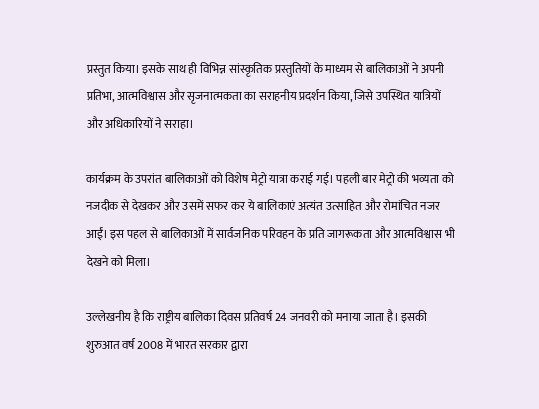प्रस्तुत किया। इसके साथ ही विभिन्न सांस्कृतिक प्रस्तुतियों के माध्यम से बालिकाओं ने अपनी प्रतिभा, आत्मविश्वास और सृजनात्मकता का सराहनीय प्रदर्शन किया, जिसे उपस्थित यात्रियों और अधिकारियों ने सराहा।

कार्यक्रम के उपरांत बालिकाओं को विशेष मेट्रो यात्रा कराई गई। पहली बार मेट्रो की भव्यता को नजदीक से देखकर और उसमें सफर कर ये बालिकाएं अत्यंत उत्साहित और रोमांचित नजर आईं। इस पहल से बालिकाओं में सार्वजनिक परिवहन के प्रति जागरूकता और आत्मविश्वास भी देखने को मिला।

उल्लेखनीय है कि राष्ट्रीय बालिका दिवस प्रतिवर्ष 24 जनवरी को मनाया जाता है। इसकी शुरुआत वर्ष 2008 में भारत सरकार द्वारा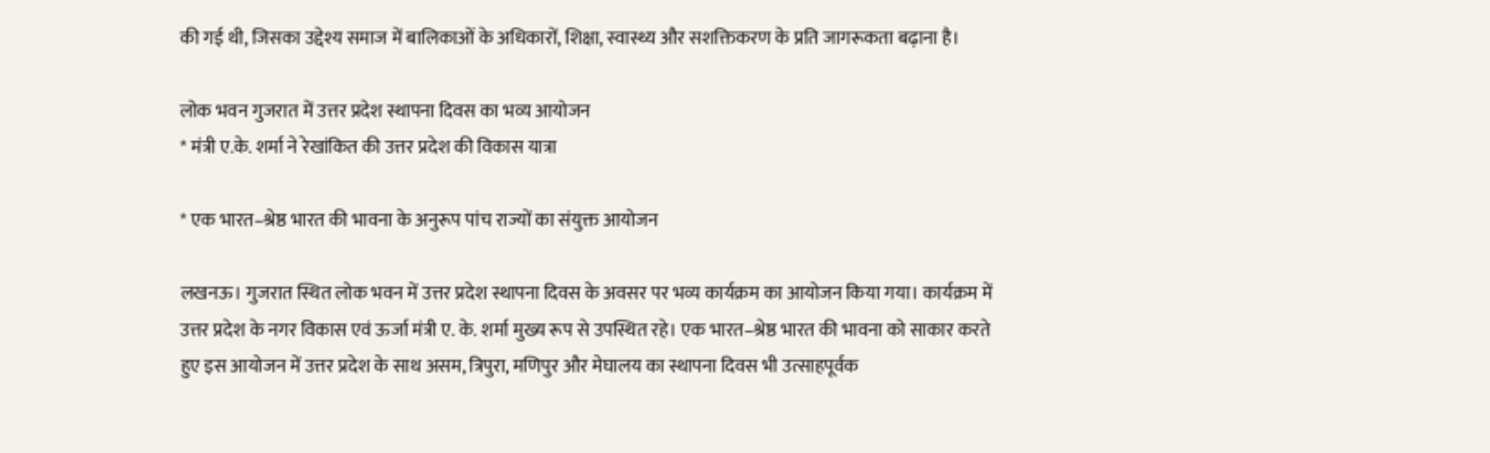की गई थी, जिसका उद्देश्य समाज में बालिकाओं के अधिकारों, शिक्षा, स्वास्थ्य और सशक्तिकरण के प्रति जागरूकता बढ़ाना है।

लोक भवन गुजरात में उत्तर प्रदेश स्थापना दिवस का भव्य आयोजन
* मंत्री ए.के. शर्मा ने रेखांकित की उत्तर प्रदेश की विकास यात्रा

* एक भारत–श्रेष्ठ भारत की भावना के अनुरूप पांच राज्यों का संयुक्त आयोजन

लखनऊ। गुजरात स्थित लोक भवन में उत्तर प्रदेश स्थापना दिवस के अवसर पर भव्य कार्यक्रम का आयोजन किया गया। कार्यक्रम में उत्तर प्रदेश के नगर विकास एवं ऊर्जा मंत्री ए. के. शर्मा मुख्य रूप से उपस्थित रहे। एक भारत–श्रेष्ठ भारत की भावना को साकार करते हुए इस आयोजन में उत्तर प्रदेश के साथ असम, त्रिपुरा, मणिपुर और मेघालय का स्थापना दिवस भी उत्साहपूर्वक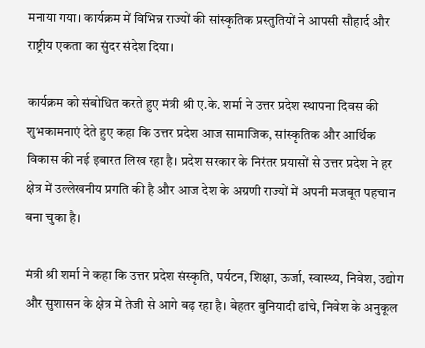मनाया गया। कार्यक्रम में विभिन्न राज्यों की सांस्कृतिक प्रस्तुतियों ने आपसी सौहार्द और राष्ट्रीय एकता का सुंदर संदेश दिया।

कार्यक्रम को संबोधित करते हुए मंत्री श्री ए.के. शर्मा ने उत्तर प्रदेश स्थापना दिवस की शुभकामनाएं देते हुए कहा कि उत्तर प्रदेश आज सामाजिक, सांस्कृतिक और आर्थिक विकास की नई इबारत लिख रहा है। प्रदेश सरकार के निरंतर प्रयासों से उत्तर प्रदेश ने हर क्षेत्र में उल्लेखनीय प्रगति की है और आज देश के अग्रणी राज्यों में अपनी मजबूत पहचान बना चुका है।

मंत्री श्री शर्मा ने कहा कि उत्तर प्रदेश संस्कृति, पर्यटन, शिक्षा, ऊर्जा, स्वास्थ्य, निवेश, उद्योग और सुशासन के क्षेत्र में तेजी से आगे बढ़ रहा है। बेहतर बुनियादी ढांचे, निवेश के अनुकूल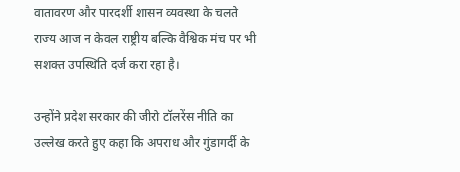वातावरण और पारदर्शी शासन व्यवस्था के चलते राज्य आज न केवल राष्ट्रीय बल्कि वैश्विक मंच पर भी सशक्त उपस्थिति दर्ज करा रहा है।

उन्होंने प्रदेश सरकार की जीरो टॉलरेंस नीति का उल्लेख करते हुए कहा कि अपराध और गुंडागर्दी के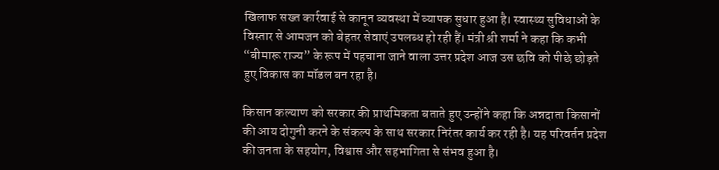खिलाफ सख्त कार्रवाई से कानून व्यवस्था में व्यापक सुधार हुआ है। स्वास्थ्य सुविधाओं के विस्तार से आमजन को बेहतर सेवाएं उपलब्ध हो रही हैं। मंत्री श्री शर्मा ने कहा कि कभी “बीमारू राज्य” के रूप में पहचाना जाने वाला उत्तर प्रदेश आज उस छवि को पीछे छोड़ते हुए विकास का मॉडल बन रहा है।

किसान कल्याण को सरकार की प्राथमिकता बताते हुए उन्होंने कहा कि अन्नदाता किसानों की आय दोगुनी करने के संकल्प के साथ सरकार निरंतर कार्य कर रही है। यह परिवर्तन प्रदेश की जनता के सहयोग, विश्वास और सहभागिता से संभव हुआ है।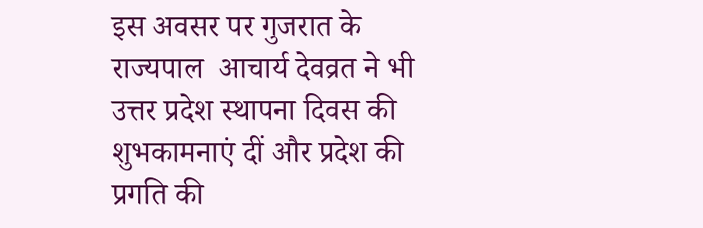इस अवसर पर गुजरात के राज्यपाल  आचार्य देवव्रत ने भी उत्तर प्रदेश स्थापना दिवस की शुभकामनाएं दीं और प्रदेश की प्रगति की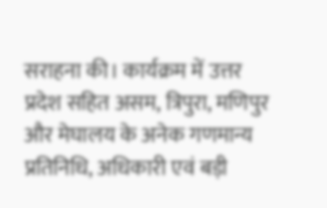सराहना की। कार्यक्रम में उत्तर प्रदेश सहित असम, त्रिपुरा, मणिपुर और मेघालय के अनेक गणमान्य प्रतिनिधि, अधिकारी एवं बड़ी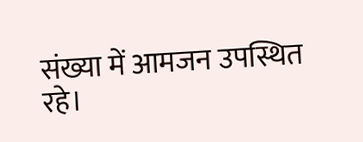संख्या में आमजन उपस्थित रहे।